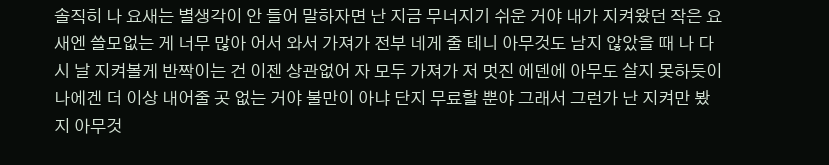솔직히 나 요새는 별생각이 안 들어 말하자면 난 지금 무너지기 쉬운 거야 내가 지켜왔던 작은 요새엔 쓸모없는 게 너무 많아 어서 와서 가져가 전부 네게 줄 테니 아무것도 남지 않았을 때 나 다시 날 지켜볼게 반짝이는 건 이젠 상관없어 자 모두 가져가 저 멋진 에덴에 아무도 살지 못하듯이 나에겐 더 이상 내어줄 곳 없는 거야 불만이 아냐 단지 무료할 뿐야 그래서 그런가 난 지켜만 봤지 아무것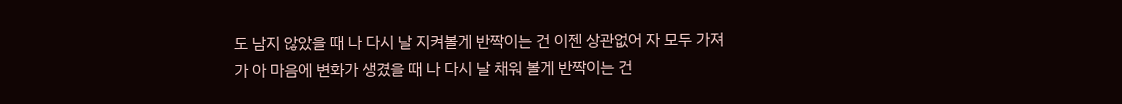도 남지 않았을 때 나 다시 날 지켜볼게 반짝이는 건 이젠 상관없어 자 모두 가져가 아 마음에 변화가 생겼을 때 나 다시 날 채워 볼게 반짝이는 건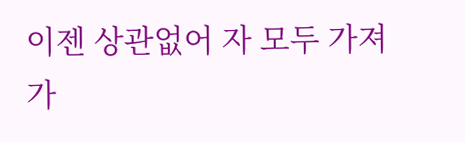이젠 상관없어 자 모두 가져가